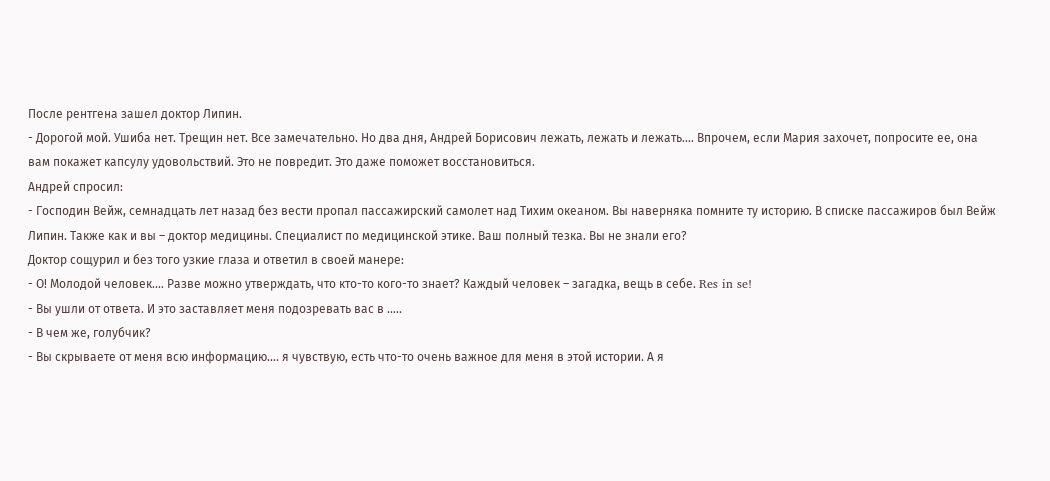После рентгена зашел доктор Липин.
- Дорогой мой. Ушиба нет. Трещин нет. Все замечательно. Но два дня, Андрей Борисович лежать, лежать и лежать…. Впрочем, если Мария захочет, попросите ее, она вам покажет капсулу удовольствий. Это не повредит. Это даже поможет восстановиться.
Андрей спросил:
- Господин Вейж, семнадцать лет назад без вести пропал пассажирский самолет над Тихим океаном. Вы наверняка помните ту историю. В списке пассажиров был Вейж Липин. Также как и вы – доктор медицины. Специалист по медицинской этике. Ваш полный тезка. Вы не знали его?
Доктор сощурил и без того узкие глаза и ответил в своей манере:
- О! Молодой человек…. Разве можно утверждать, что кто-то кого-то знает? Каждый человек – загадка, вещь в себе. Res in se!
- Вы ушли от ответа. И это заставляет меня подозревать вас в …..
- В чем же, голубчик?
- Вы скрываете от меня всю информацию…. я чувствую, есть что-то очень важное для меня в этой истории. А я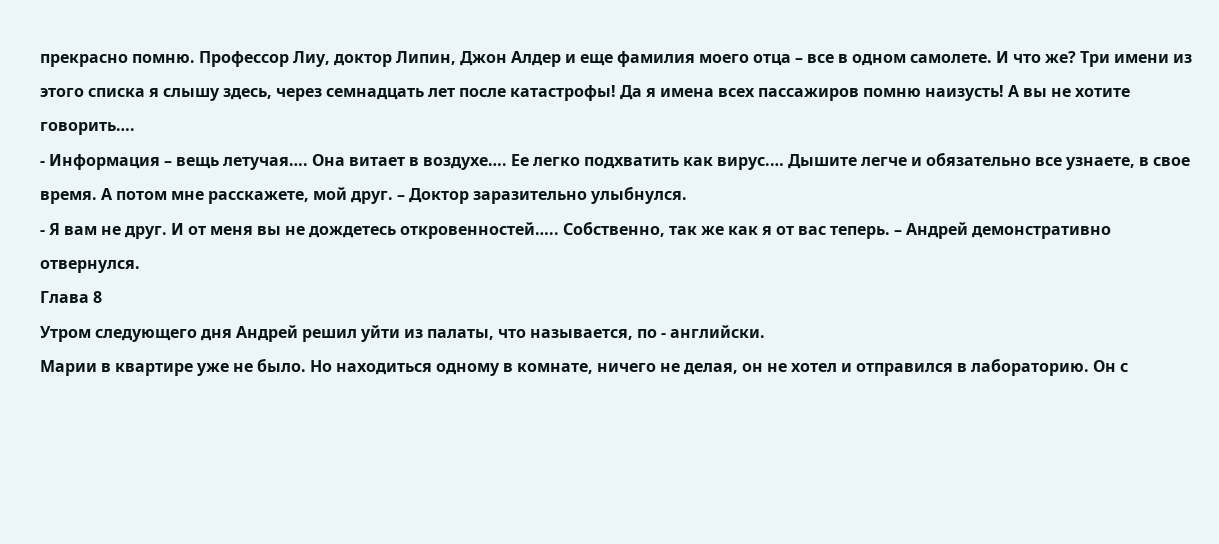прекрасно помню. Профессор Лиу, доктор Липин, Джон Алдер и еще фамилия моего отца – все в одном самолете. И что же? Три имени из этого списка я слышу здесь, через семнадцать лет после катастрофы! Да я имена всех пассажиров помню наизусть! А вы не хотите говорить….
- Информация – вещь летучая…. Она витает в воздухе…. Ее легко подхватить как вирус.… Дышите легче и обязательно все узнаете, в свое время. А потом мне расскажете, мой друг. – Доктор заразительно улыбнулся.
- Я вам не друг. И от меня вы не дождетесь откровенностей….. Собственно, так же как я от вас теперь. – Андрей демонстративно отвернулся.
Глава 8
Утром следующего дня Андрей решил уйти из палаты, что называется, по - английски.
Марии в квартире уже не было. Но находиться одному в комнате, ничего не делая, он не хотел и отправился в лабораторию. Он с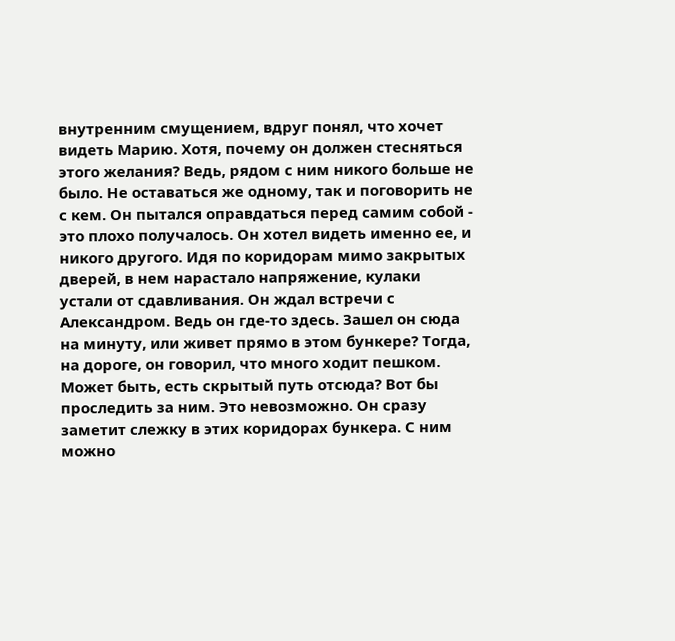внутренним смущением, вдруг понял, что хочет видеть Марию. Хотя, почему он должен стесняться этого желания? Ведь, рядом с ним никого больше не было. Не оставаться же одному, так и поговорить не с кем. Он пытался оправдаться перед самим собой - это плохо получалось. Он хотел видеть именно ее, и никого другого. Идя по коридорам мимо закрытых дверей, в нем нарастало напряжение, кулаки устали от сдавливания. Он ждал встречи с Александром. Ведь он где-то здесь. Зашел он сюда на минуту, или живет прямо в этом бункере? Тогда, на дороге, он говорил, что много ходит пешком. Может быть, есть скрытый путь отсюда? Вот бы проследить за ним. Это невозможно. Он сразу заметит слежку в этих коридорах бункера. С ним можно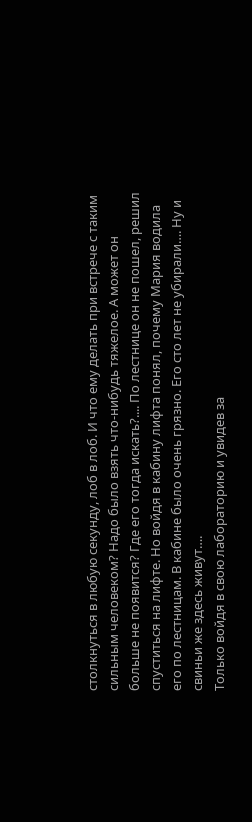столкнуться в любую секунду, лоб в лоб. И что ему делать при встрече с таким сильным человеком? Надо было взять что-нибудь тяжелое. А может он больше не появится? Где его тогда искать?.... По лестнице он не пошел, решил спуститься на лифте. Но войдя в кабину лифта понял, почему Мария водила его по лестницам. В кабине было очень грязно. Его сто лет не убирали…. Ну и свиньи же здесь живут….
Только войдя в свою лабораторию и увидев за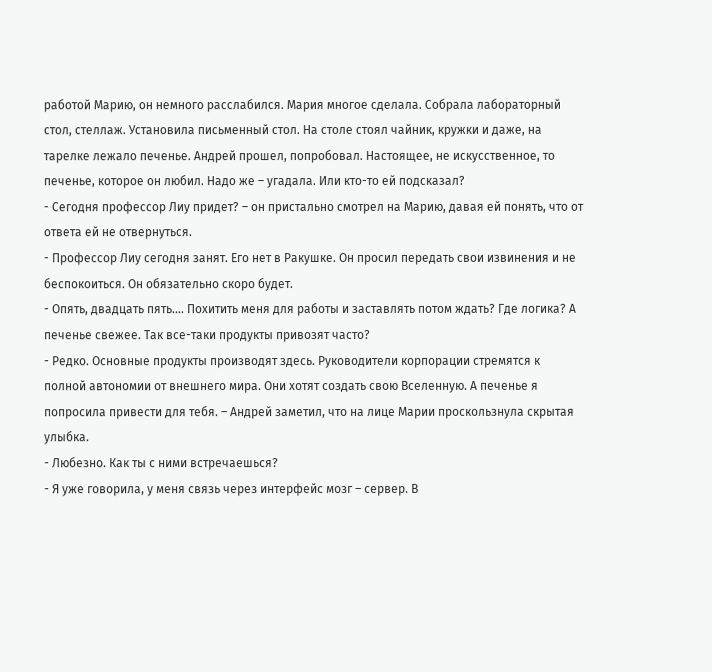работой Марию, он немного расслабился. Мария многое сделала. Собрала лабораторный стол, стеллаж. Установила письменный стол. На столе стоял чайник, кружки и даже, на тарелке лежало печенье. Андрей прошел, попробовал. Настоящее, не искусственное, то печенье, которое он любил. Надо же – угадала. Или кто-то ей подсказал?
- Сегодня профессор Лиу придет? – он пристально смотрел на Марию, давая ей понять, что от ответа ей не отвернуться.
- Профессор Лиу сегодня занят. Его нет в Ракушке. Он просил передать свои извинения и не беспокоиться. Он обязательно скоро будет.
- Опять, двадцать пять…. Похитить меня для работы и заставлять потом ждать? Где логика? А печенье свежее. Так все-таки продукты привозят часто?
- Редко. Основные продукты производят здесь. Руководители корпорации стремятся к полной автономии от внешнего мира. Они хотят создать свою Вселенную. А печенье я попросила привести для тебя. – Андрей заметил, что на лице Марии проскользнула скрытая улыбка.
- Любезно. Как ты с ними встречаешься?
- Я уже говорила, у меня связь через интерфейс мозг – сервер. В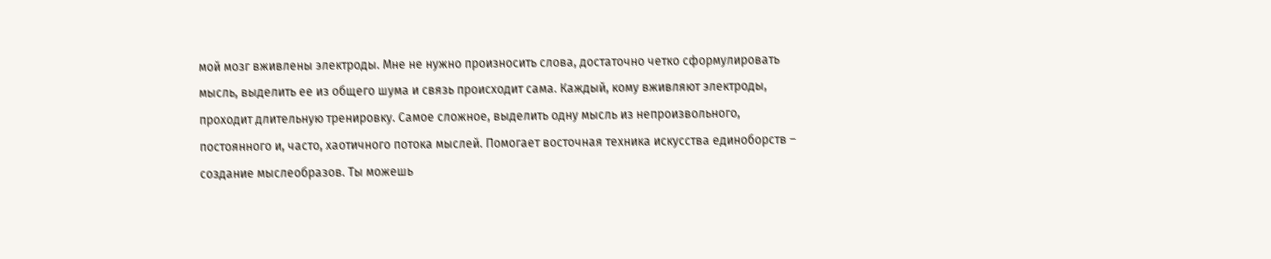мой мозг вживлены электроды. Мне не нужно произносить слова, достаточно четко сформулировать мысль, выделить ее из общего шума и связь происходит сама. Каждый, кому вживляют электроды, проходит длительную тренировку. Самое сложное, выделить одну мысль из непроизвольного, постоянного и, часто, хаотичного потока мыслей. Помогает восточная техника искусства единоборств – создание мыслеобразов. Ты можешь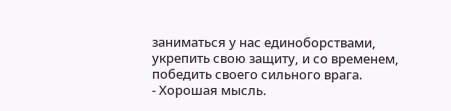заниматься у нас единоборствами, укрепить свою защиту, и со временем, победить своего сильного врага.
- Хорошая мысль.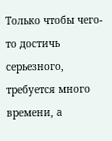Только чтобы чего-то достичь серьезного, требуется много времени, а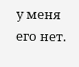у меня его нет.